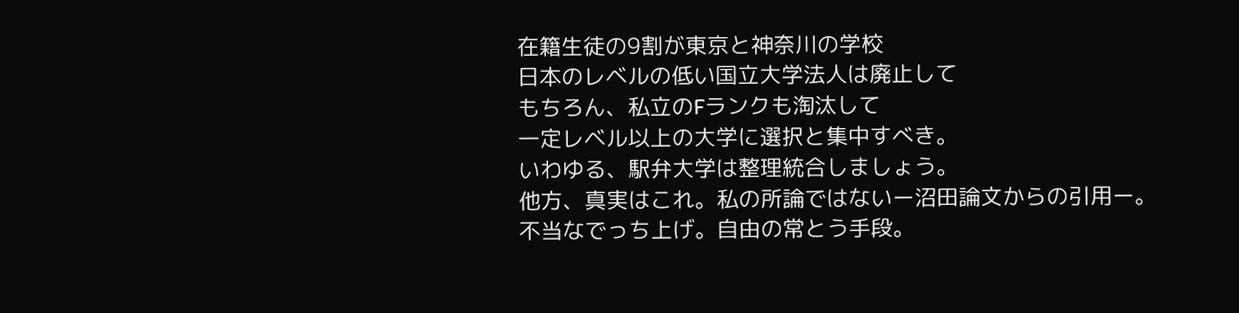在籍生徒の9割が東京と神奈川の学校
日本のレベルの低い国立大学法人は廃止して
もちろん、私立のFランクも淘汰して
一定レベル以上の大学に選択と集中すべき。
いわゆる、駅弁大学は整理統合しましょう。
他方、真実はこれ。私の所論ではないー沼田論文からの引用ー。
不当なでっち上げ。自由の常とう手段。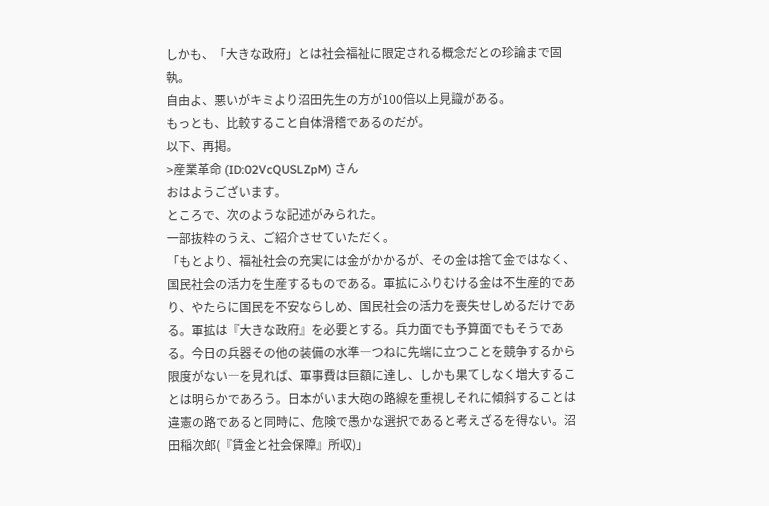しかも、「大きな政府」とは社会福祉に限定される概念だとの珍論まで固執。
自由よ、悪いがキミより沼田先生の方が100倍以上見識がある。
もっとも、比較すること自体滑稽であるのだが。
以下、再掲。
>産業革命 (ID:02VcQUSLZpM) さん
おはようございます。
ところで、次のような記述がみられた。
一部抜粋のうえ、ご紹介させていただく。
「もとより、福祉社会の充実には金がかかるが、その金は捨て金ではなく、国民社会の活力を生産するものである。軍拡にふりむける金は不生産的であり、やたらに国民を不安ならしめ、国民社会の活力を喪失せしめるだけである。軍拡は『大きな政府』を必要とする。兵力面でも予算面でもそうである。今日の兵器その他の装備の水準―つねに先端に立つことを競争するから限度がない―を見れば、軍事費は巨額に達し、しかも果てしなく増大することは明らかであろう。日本がいま大砲の路線を重視しそれに傾斜することは違憲の路であると同時に、危険で愚かな選択であると考えざるを得ない。沼田稲次郎(『賃金と社会保障』所収)」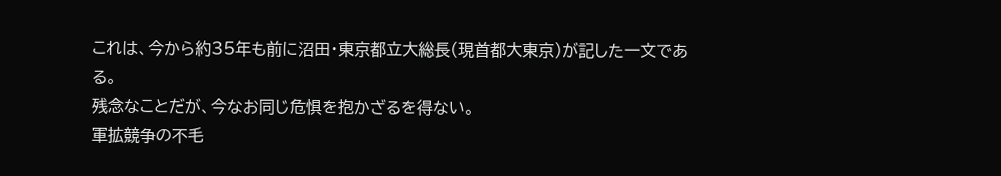これは、今から約35年も前に沼田・東京都立大総長(現首都大東京)が記した一文である。
残念なことだが、今なお同じ危惧を抱かざるを得ない。
軍拡競争の不毛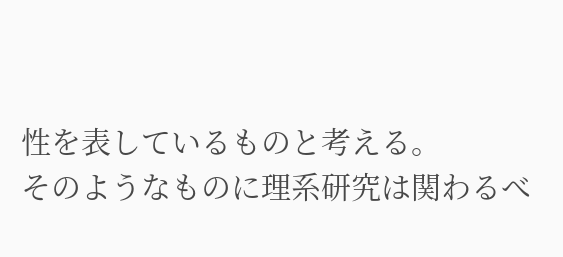性を表しているものと考える。
そのようなものに理系研究は関わるべ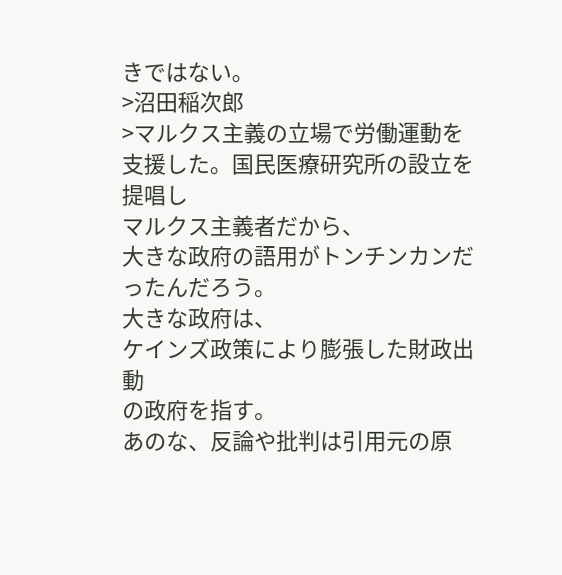きではない。
>沼田稲次郎
>マルクス主義の立場で労働運動を支援した。国民医療研究所の設立を提唱し
マルクス主義者だから、
大きな政府の語用がトンチンカンだったんだろう。
大きな政府は、
ケインズ政策により膨張した財政出動
の政府を指す。
あのな、反論や批判は引用元の原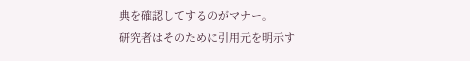典を確認してするのがマナー。
研究者はそのために引用元を明示す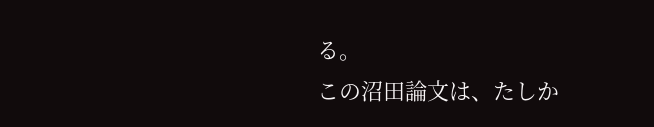る。
この沼田論文は、たしか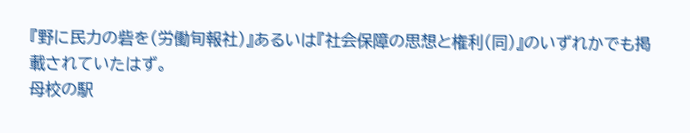『野に民力の砦を(労働旬報社)』あるいは『社会保障の思想と権利(同)』のいずれかでも掲載されていたはず。
母校の駅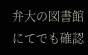弁大の図書館にてでも確認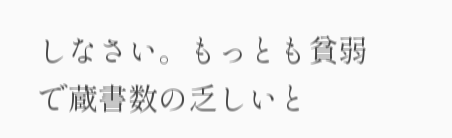しなさい。もっとも貧弱で蔵書数の乏しいと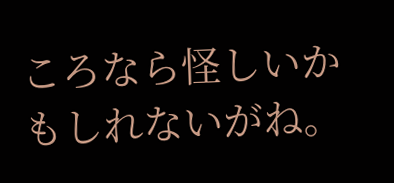ころなら怪しいかもしれないがね。